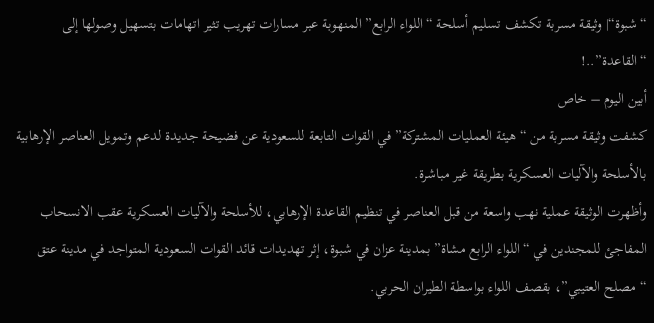“شبوة“| وثيقة مسربة تكشف تسليم أسلحة “اللواء الرابع” المنهوبة عبر مسارات تهريب تثير اتهامات بتسهيل وصولها إلى “القاعدة”..!
أبين اليوم – خاص
كشفت وثيقة مسربة من “هيئة العمليات المشتركة” في القوات التابعة للسعودية عن فضيحة جديدة لدعم وتمويل العناصر الإرهابية بالأسلحة والآليات العسكرية بطريقة غير مباشرة.
وأظهرت الوثيقة عملية نهب واسعة من قبل العناصر في تنظيم القاعدة الإرهابي، للأسلحة والآليات العسكرية عقب الانسحاب المفاجئ للمجندين في “اللواء الرابع مشاة” بمدينة عزان في شبوة، إثر تهديدات قائد القوات السعودية المتواجد في مدينة عتق “مصلح العتيبي”، بقصف اللواء بواسطة الطيران الحربي.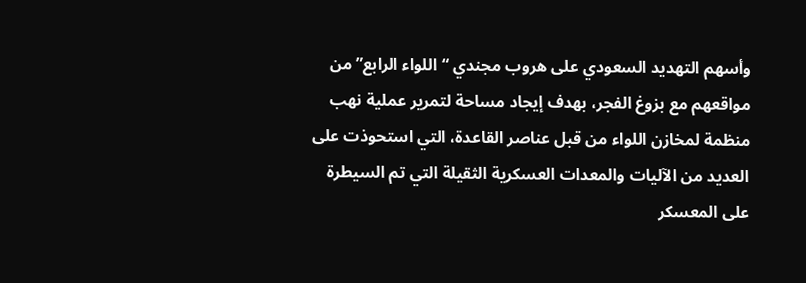وأسهم التهديد السعودي على هروب مجندي “اللواء الرابع” من مواقعهم مع بزوغ الفجر، بهدف إيجاد مساحة لتمرير عملية نهب منظمة لمخازن اللواء من قبل عناصر القاعدة، التي استحوذت على العديد من الآليات والمعدات العسكرية الثقيلة التي تم السيطرة على المعسكر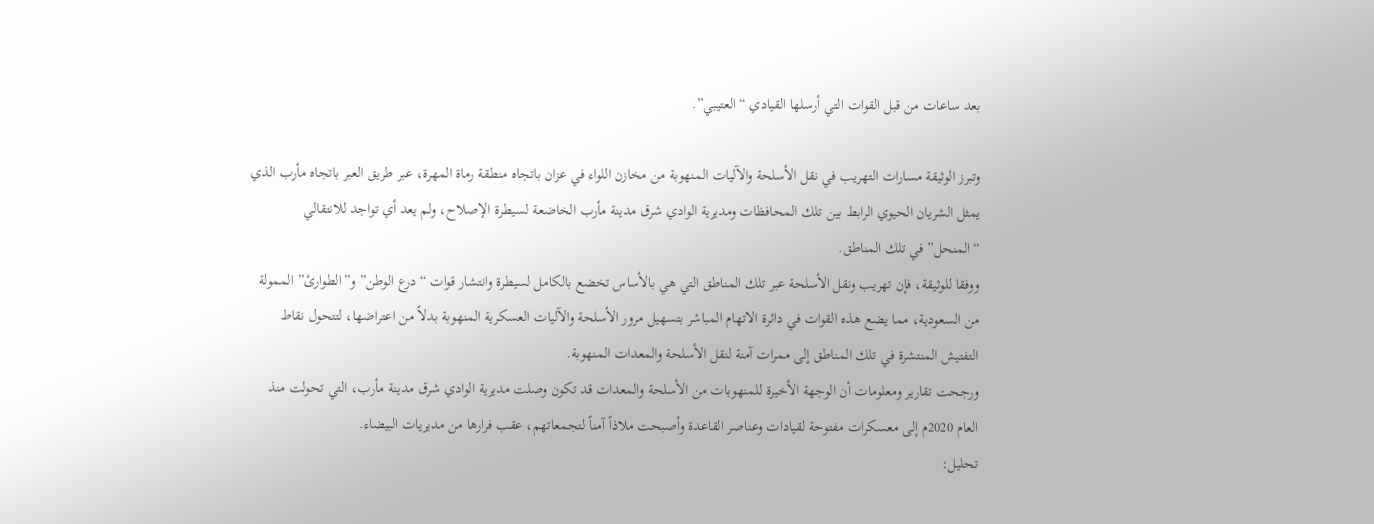بعد ساعات من قبل القوات التي أرسلها القيادي “العتيبي”.

وتبرز الوثيقة مسارات التهريب في نقل الأسلحة والآليات المنهوبة من مخازن اللواء في عزان باتجاه منطقة رماة المهرة، عبر طريق العبر باتجاه مأرب الذي يمثل الشريان الحيوي الرابط بين تلك المحافظات ومديرية الوادي شرق مدينة مأرب الخاضعة لسيطرة الإصلاح، ولم يعد أي تواجد للانتقالي “المنحل” في تلك المناطق.
ووفقا للوثيقة، فإن تهريب ونقل الأسلحة عبر تلك المناطق التي هي بالأساس تخضع بالكامل لسيطرة وانتشار قوات “درع الوطن” و”الطوارئ” الممولة من السعودية، مما يضع هذه القوات في دائرة الاتهام المباشر بتسهيل مرور الأسلحة والآليات العسكرية المنهوبة بدلاً من اعتراضها، لتتحول نقاط التفتيش المنتشرة في تلك المناطق إلى ممرات آمنة لنقل الأسلحة والمعدات المنهوبة.
ورجحت تقارير ومعلومات أن الوجهة الأخيرة للمنهوبات من الأسلحة والمعدات قد تكون وصلت مديرية الوادي شرق مدينة مأرب، التي تحولت منذ العام 2020م إلى معسكرات مفتوحة لقيادات وعناصر القاعدة وأصبحت ملاذاً آمناً لتجمعاتهم، عقب فرارها من مديريات البيضاء.
تحليل: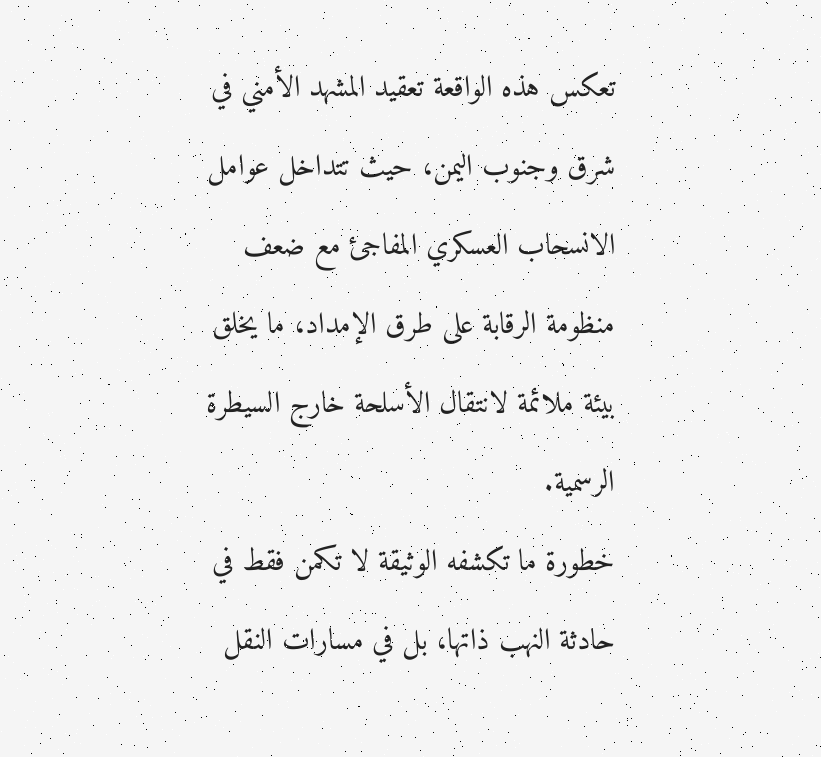تعكس هذه الواقعة تعقيد المشهد الأمني في شرق وجنوب اليمن، حيث تتداخل عوامل الانسحاب العسكري المفاجئ مع ضعف منظومة الرقابة على طرق الإمداد، ما يخلق بيئة ملائمة لانتقال الأسلحة خارج السيطرة الرسمية.
خطورة ما تكشفه الوثيقة لا تكمن فقط في حادثة النهب ذاتها، بل في مسارات النقل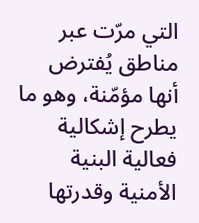التي مرّت عبر مناطق يُفترض أنها مؤمّنة، وهو ما يطرح إشكالية فعالية البنية الأمنية وقدرتها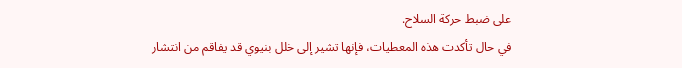على ضبط حركة السلاح.
في حال تأكدت هذه المعطيات، فإنها تشير إلى خلل بنيوي قد يفاقم من انتشار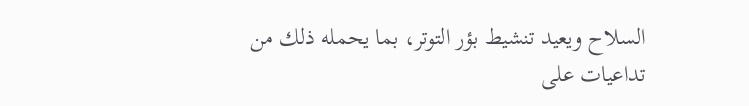السلاح ويعيد تنشيط بؤر التوتر، بما يحمله ذلك من تداعيات على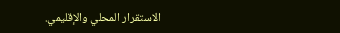الاستقرار المحلي والإقليمي.